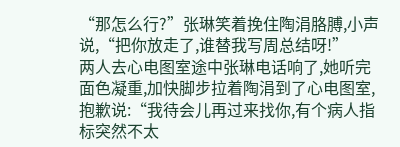“那怎么行?”张琳笑着挽住陶涓胳膊,小声说,“把你放走了,谁替我写周总结呀!”
两人去心电图室途中张琳电话响了,她听完面色凝重,加快脚步拉着陶涓到了心电图室,抱歉说:“我待会儿再过来找你,有个病人指标突然不太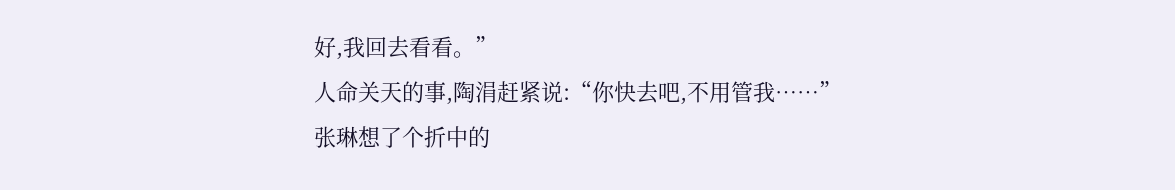好,我回去看看。”
人命关天的事,陶涓赶紧说:“你快去吧,不用管我……”
张琳想了个折中的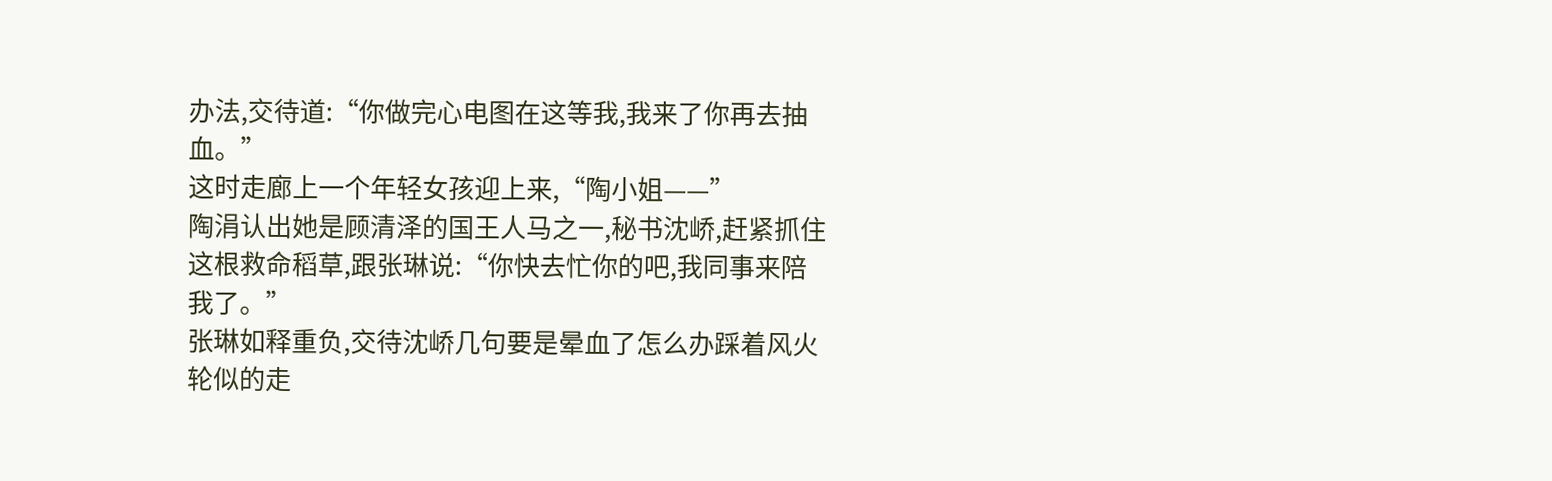办法,交待道:“你做完心电图在这等我,我来了你再去抽血。”
这时走廊上一个年轻女孩迎上来,“陶小姐——”
陶涓认出她是顾清泽的国王人马之一,秘书沈峤,赶紧抓住这根救命稻草,跟张琳说:“你快去忙你的吧,我同事来陪我了。”
张琳如释重负,交待沈峤几句要是晕血了怎么办踩着风火轮似的走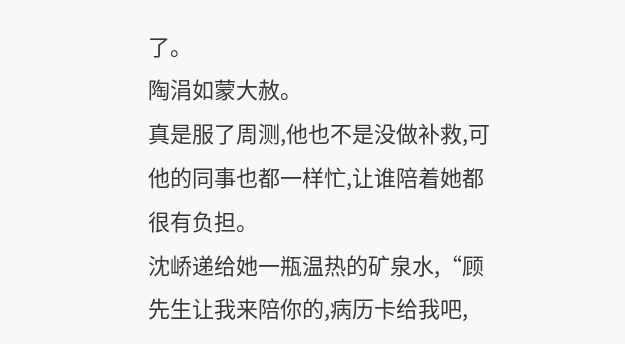了。
陶涓如蒙大赦。
真是服了周测,他也不是没做补救,可他的同事也都一样忙,让谁陪着她都很有负担。
沈峤递给她一瓶温热的矿泉水,“顾先生让我来陪你的,病历卡给我吧,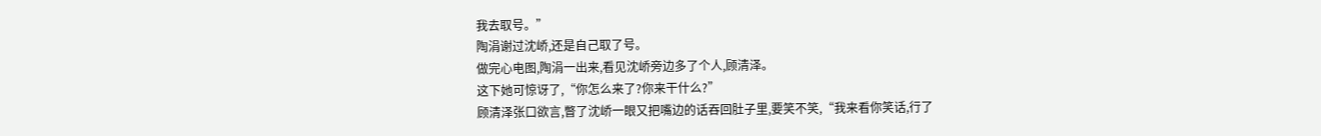我去取号。”
陶涓谢过沈峤,还是自己取了号。
做完心电图,陶涓一出来,看见沈峤旁边多了个人,顾清泽。
这下她可惊讶了,“你怎么来了?你来干什么?”
顾清泽张口欲言,瞥了沈峤一眼又把嘴边的话吞回肚子里,要笑不笑,“我来看你笑话,行了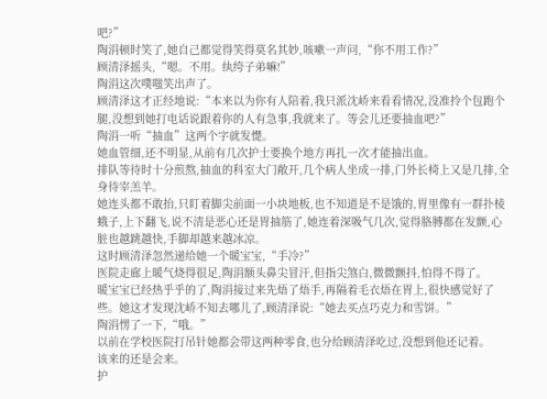吧?”
陶涓顿时笑了,她自己都觉得笑得莫名其妙,咳嗽一声问,“你不用工作?”
顾清泽摇头,“嗯。不用。纨绔子弟嘛!”
陶涓这次噗嗤笑出声了。
顾清泽这才正经地说:“本来以为你有人陪着,我只派沈峤来看看情况,没准拎个包跑个腿,没想到她打电话说跟着你的人有急事,我就来了。等会儿还要抽血吧?”
陶涓一听“抽血”这两个字就发憷。
她血管细,还不明显,从前有几次护士要换个地方再扎一次才能抽出血。
排队等待时十分煎熬,抽血的科室大门敞开,几个病人坐成一排,门外长椅上又是几排,全身待宰羔羊。
她连头都不敢抬,只盯着脚尖前面一小块地板,也不知道是不是饿的,胃里像有一群扑棱蛾子,上下翻飞,说不清是恶心还是胃抽筋了,她连着深吸气几次,觉得胳膊都在发颤,心脏也越跳越快,手脚却越来越冰凉。
这时顾清泽忽然递给她一个暖宝宝,“手冷?”
医院走廊上暖气烧得很足,陶涓额头鼻尖冒汗,但指尖煞白,微微颤抖,怕得不得了。
暖宝宝已经热乎乎的了,陶涓接过来先焐了焐手,再隔着毛衣焐在胃上,很快感觉好了些。她这才发现沈峤不知去哪儿了,顾清泽说:“她去买点巧克力和雪饼。”
陶涓愣了一下,“哦。”
以前在学校医院打吊针她都会带这两种零食,也分给顾清泽吃过,没想到他还记着。
该来的还是会来。
护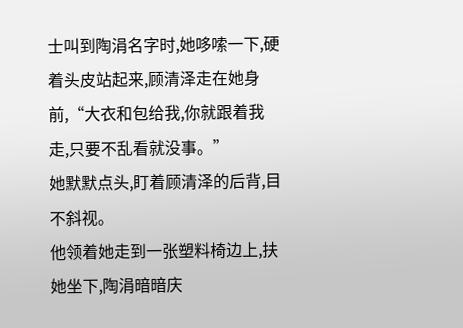士叫到陶涓名字时,她哆嗦一下,硬着头皮站起来,顾清泽走在她身前,“大衣和包给我,你就跟着我走,只要不乱看就没事。”
她默默点头,盯着顾清泽的后背,目不斜视。
他领着她走到一张塑料椅边上,扶她坐下,陶涓暗暗庆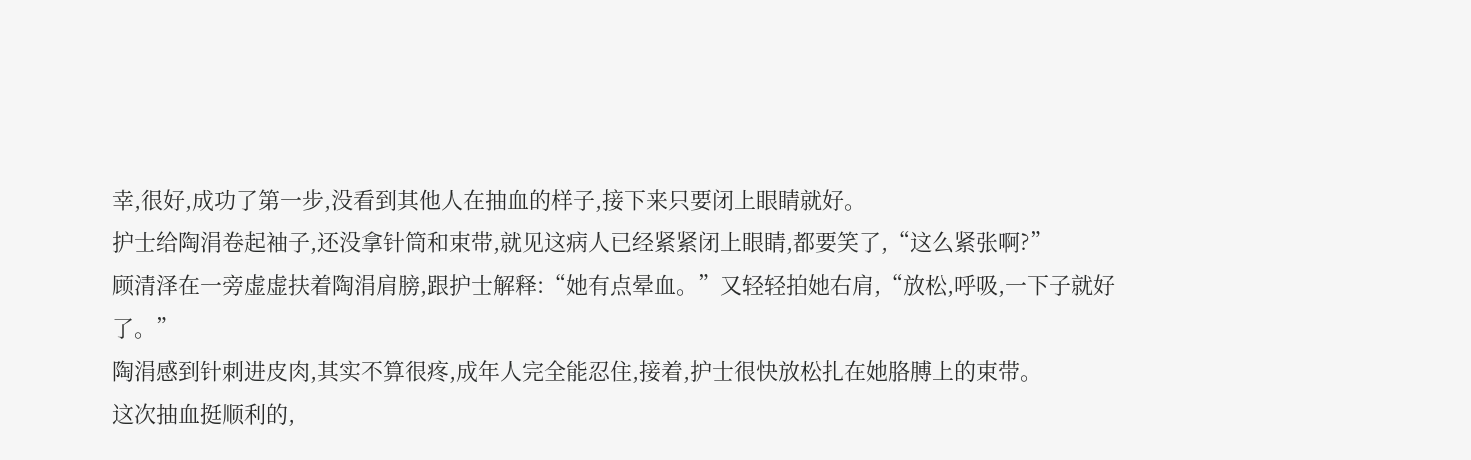幸,很好,成功了第一步,没看到其他人在抽血的样子,接下来只要闭上眼睛就好。
护士给陶涓卷起袖子,还没拿针筒和束带,就见这病人已经紧紧闭上眼睛,都要笑了,“这么紧张啊?”
顾清泽在一旁虚虚扶着陶涓肩膀,跟护士解释:“她有点晕血。”又轻轻拍她右肩,“放松,呼吸,一下子就好了。”
陶涓感到针刺进皮肉,其实不算很疼,成年人完全能忍住,接着,护士很快放松扎在她胳膊上的束带。
这次抽血挺顺利的,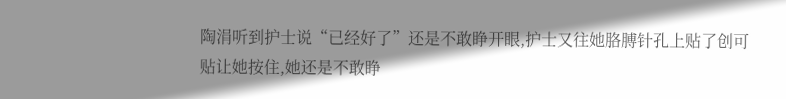陶涓听到护士说“已经好了”还是不敢睁开眼,护士又往她胳膊针孔上贴了创可贴让她按住,她还是不敢睁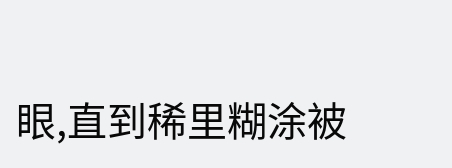眼,直到稀里糊涂被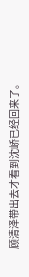顾清泽带出去才看到沈峤已经回来了。